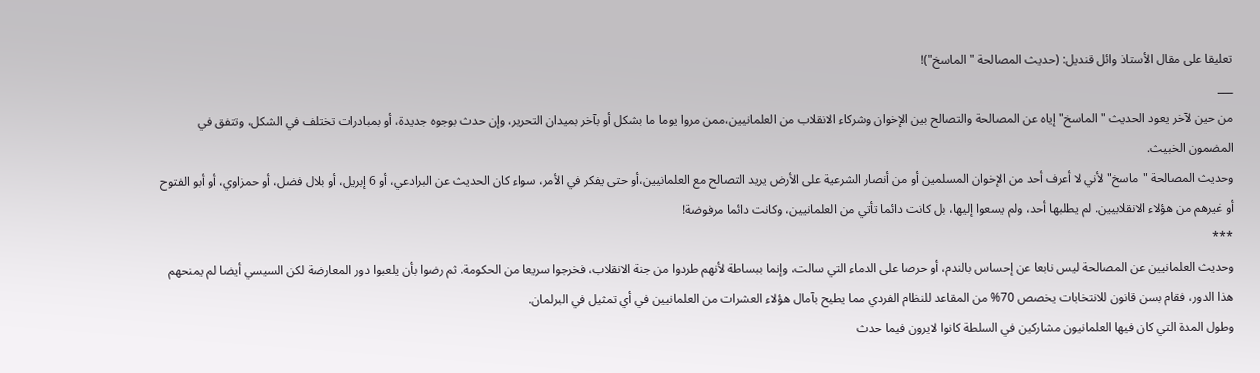تعليقا على مقال الأستاذ وائل قنديل: (حديث المصالحة "الماسخ")!
___
من حين لآخر يعود الحديث "الماسخ" إياه عن المصالحة والتصالح بين الإخوان وشركاء الانقلاب من العلمانيين،ممن مروا يوما ما بشكل أو بآخر بميدان التحرير، وإن حدث بوجوه جديدة، أو بمبادرات تختلف في الشكل، وتتفق في المضمون الخبيث.
وحديث المصالحة "ماسخ" لأني لا أعرف أحد من الإخوان المسلمين أو من أنصار الشرعية على الأرض يريد التصالح مع العلمانيين،أو حتى يفكر في الأمر، سواء كان الحديث عن البرادعي، أو 6 إبريل، أو بلال فضل، أو حمزاوي، أو أبو الفتوح أو غيرهم من هؤلاء الانقلابيين. لم يطلبها أحد، ولم يسعوا إليها، بل كانت دائما تأتي من العلمانيين، وكانت دائما مرفوضة!
***
وحديث العلمانيين عن المصالحة ليس نابعا عن إحساس بالندم، أو حرصا على الدماء التي سالت، وإنما ببساطة لأنهم طردوا من جنة الانقلاب، فخرجوا سريعا من الحكومة. ثم رضوا بأن يلعبوا دور المعارضة لكن السيسي أيضا لم يمنحهم هذا الدور، فقام بسن قانون للانتخابات يخصص 70% من المقاعد للنظام الفردي مما يطيح بآمال هؤلاء العشرات من العلمانيين في أي تمثيل في البرلمان.
وطول المدة التي كان فيها العلمانيون مشاركين في السلطة كانوا لايرون فيما حدث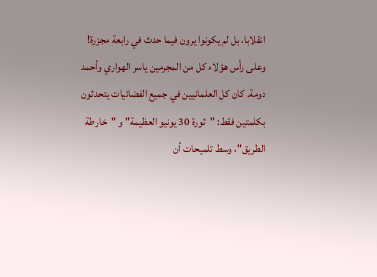انقلابا، بل لم يكونوا يرون فيما حدث في رابعة مجزرة! وعلى رأس هؤلاء كل من المجرمين ياسر الهواري وأحمد دومة. كان كل العلمانيين في جميع الفضائيات يتحدثون بكلمتين فقط: "ثورة 30 يونيو العظيمة" و "خارطة الطريق"، وسط تلميحات أن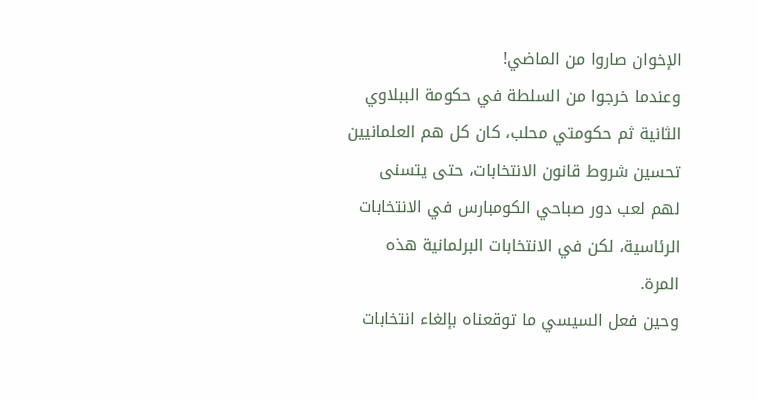الإخوان صاروا من الماضي!
وعندما خرجوا من السلطة في حكومة الببلاوي الثانية ثم حكومتي محلب، كان كل هم العلمانيين تحسين شروط قانون الانتخابات، حتى يتسنى لهم لعب دور صباحي الكومبارس في الانتخابات الرئاسية، لكن في الانتخابات البرلمانية هذه المرة.
وحين فعل السيسي ما توقعناه بإلغاء انتخابات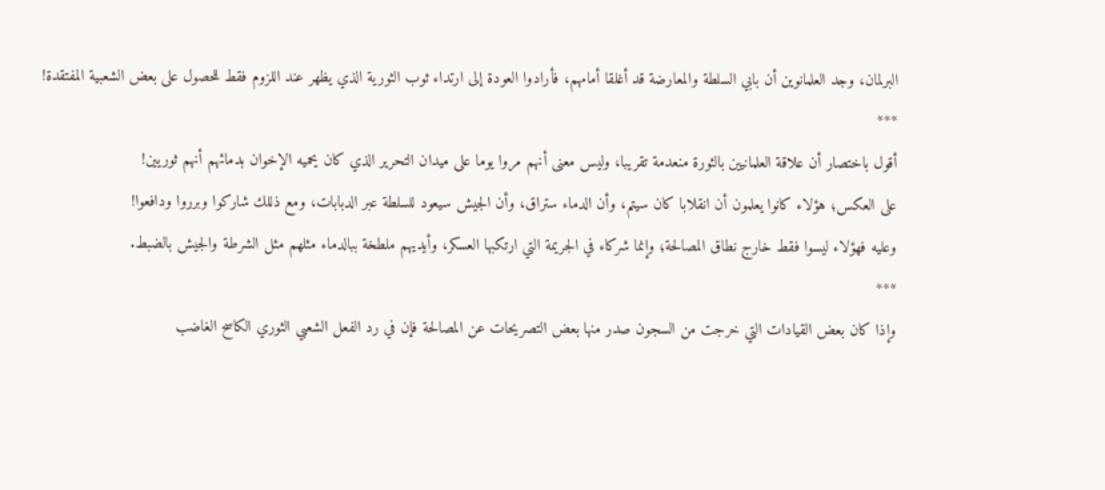البرلمان، وجد العلمانوين أن بابي السلطة والمعارضة قد أغلقا أمامهم، فأرادوا العودة إلى ارتداء ثوب الثورية الذي يظهر عند اللزوم فقط للحصول على بعض الشعبية المفتقدة!
***
أقول باختصار أن علاقة العلمانيين بالثورة منعدمة تقريبا، وليس معنى أنهم مروا يوما على ميدان التحرير الذي كان يحميه الإخوان بدمائهم أنهم ثوريين!
على العكس؛ هؤلاء كانوا يعلمون أن انقلابا كان سيتم، وأن الدماء ستراق، وأن الجيش سيعود للسلطة عبر الدبابات، ومع ذللك شاركوا وبرروا ودافعوا!
وعليه فهؤلاء ليسوا فقط خارج نطاق المصالحة؛ وإنما شركاء في الجريمة التي ارتكبها العسكر، وأيديهم ملطخة ببالدماء مثلهم مثل الشرطة والجيش بالضبط.
***
وإذا كان بعض القيادات التي خرجت من السجون صدر منها بعض التصريحات عن المصالحة فإن في رد الفعل الشعبي الثوري الكاسح الغاضب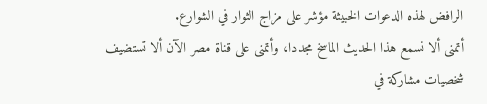الرافض لهذه الدعوات الخبيثة مؤشر على مزاج الثوار في الشوارع.
أتمنى ألا نسمع هذا الحديث الماسخ مجددا، وأتمنى على قناة مصر الآن ألا تستضيف شخصيات مشاركة في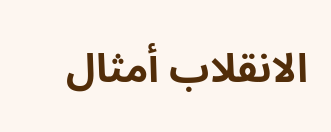الانقلاب أمثال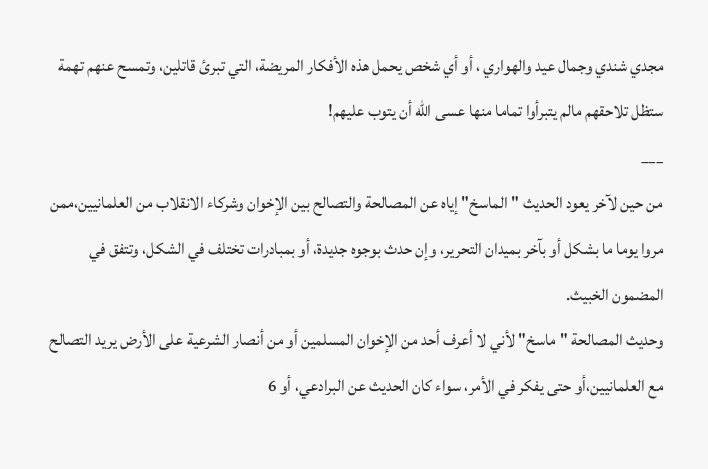مجدي شندي وجمال عيد والهواري ، أو أي شخص يحمل هذه الأفكار المريضة، التي تبرئ قاتلين، وتمسح عنهم تهمة ستظل تلاحقهم مالم يتبرأوا تماما منها عسى الله أن يتوب عليهم!
___
من حين لآخر يعود الحديث "الماسخ" إياه عن المصالحة والتصالح بين الإخوان وشركاء الانقلاب من العلمانيين،ممن مروا يوما ما بشكل أو بآخر بميدان التحرير، وإن حدث بوجوه جديدة، أو بمبادرات تختلف في الشكل، وتتفق في المضمون الخبيث.
وحديث المصالحة "ماسخ" لأني لا أعرف أحد من الإخوان المسلمين أو من أنصار الشرعية على الأرض يريد التصالح مع العلمانيين،أو حتى يفكر في الأمر، سواء كان الحديث عن البرادعي، أو 6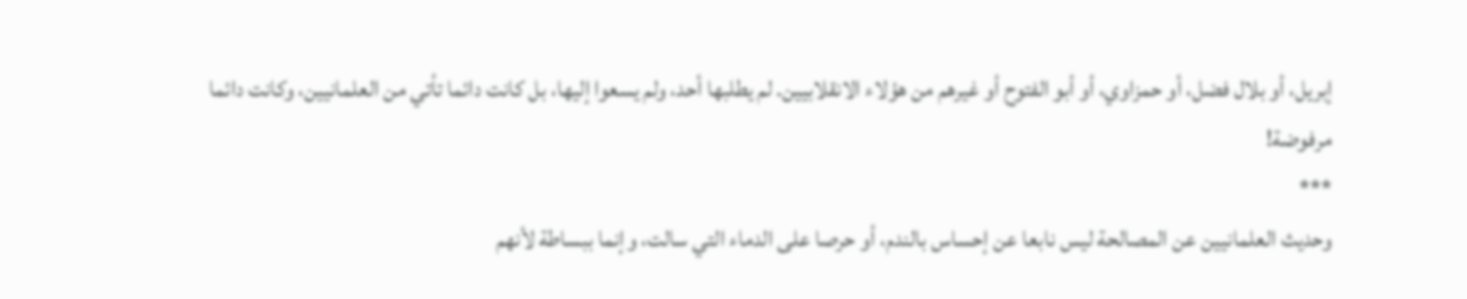إبريل، أو بلال فضل، أو حمزاوي، أو أبو الفتوح أو غيرهم من هؤلاء الانقلابيين. لم يطلبها أحد، ولم يسعوا إليها، بل كانت دائما تأتي من العلمانيين، وكانت دائما مرفوضة!
***
وحديث العلمانيين عن المصالحة ليس نابعا عن إحساس بالندم، أو حرصا على الدماء التي سالت، وإنما ببساطة لأنهم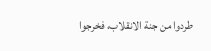طردوا من جنة الانقلاب، فخرجوا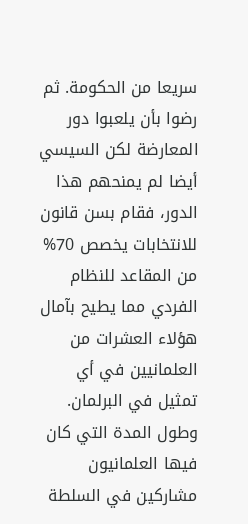سريعا من الحكومة. ثم رضوا بأن يلعبوا دور المعارضة لكن السيسي أيضا لم يمنحهم هذا الدور، فقام بسن قانون للانتخابات يخصص 70% من المقاعد للنظام الفردي مما يطيح بآمال هؤلاء العشرات من العلمانيين في أي تمثيل في البرلمان.
وطول المدة التي كان فيها العلمانيون مشاركين في السلطة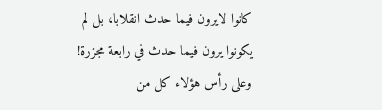كانوا لايرون فيما حدث انقلابا، بل لم يكونوا يرون فيما حدث في رابعة مجزرة! وعلى رأس هؤلاء كل من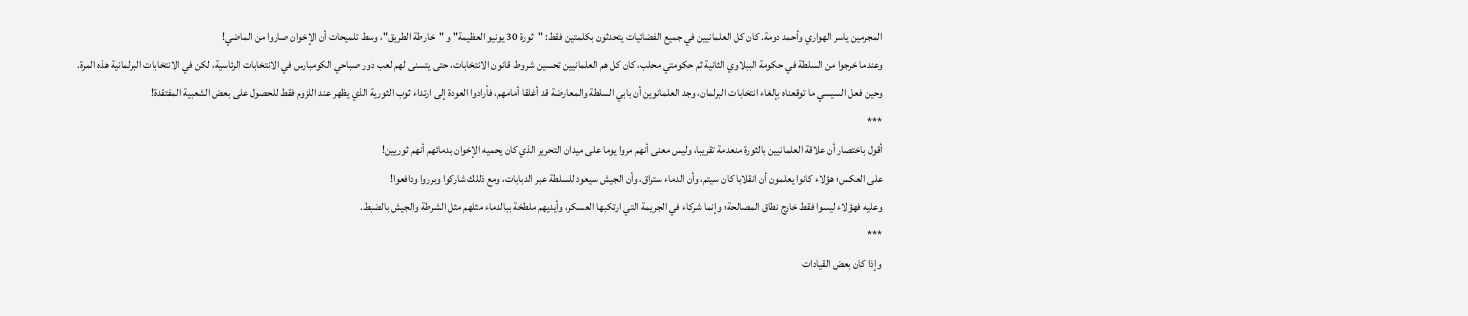المجرمين ياسر الهواري وأحمد دومة. كان كل العلمانيين في جميع الفضائيات يتحدثون بكلمتين فقط: "ثورة 30 يونيو العظيمة" و "خارطة الطريق"، وسط تلميحات أن الإخوان صاروا من الماضي!
وعندما خرجوا من السلطة في حكومة الببلاوي الثانية ثم حكومتي محلب، كان كل هم العلمانيين تحسين شروط قانون الانتخابات، حتى يتسنى لهم لعب دور صباحي الكومبارس في الانتخابات الرئاسية، لكن في الانتخابات البرلمانية هذه المرة.
وحين فعل السيسي ما توقعناه بإلغاء انتخابات البرلمان، وجد العلمانوين أن بابي السلطة والمعارضة قد أغلقا أمامهم، فأرادوا العودة إلى ارتداء ثوب الثورية الذي يظهر عند اللزوم فقط للحصول على بعض الشعبية المفتقدة!
***
أقول باختصار أن علاقة العلمانيين بالثورة منعدمة تقريبا، وليس معنى أنهم مروا يوما على ميدان التحرير الذي كان يحميه الإخوان بدمائهم أنهم ثوريين!
على العكس؛ هؤلاء كانوا يعلمون أن انقلابا كان سيتم، وأن الدماء ستراق، وأن الجيش سيعود للسلطة عبر الدبابات، ومع ذللك شاركوا وبرروا ودافعوا!
وعليه فهؤلاء ليسوا فقط خارج نطاق المصالحة؛ وإنما شركاء في الجريمة التي ارتكبها العسكر، وأيديهم ملطخة ببالدماء مثلهم مثل الشرطة والجيش بالضبط.
***
وإذا كان بعض القيادات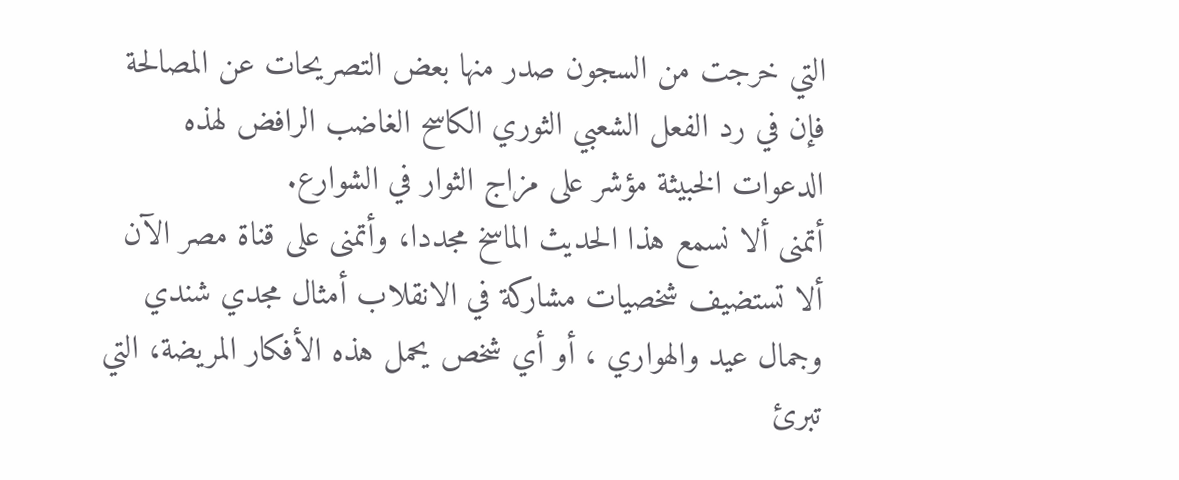التي خرجت من السجون صدر منها بعض التصريحات عن المصالحة فإن في رد الفعل الشعبي الثوري الكاسح الغاضب الرافض لهذه الدعوات الخبيثة مؤشر على مزاج الثوار في الشوارع.
أتمنى ألا نسمع هذا الحديث الماسخ مجددا، وأتمنى على قناة مصر الآن ألا تستضيف شخصيات مشاركة في الانقلاب أمثال مجدي شندي وجمال عيد والهواري ، أو أي شخص يحمل هذه الأفكار المريضة، التي تبرئ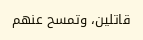قاتلين، وتمسح عنهم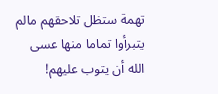تهمة ستظل تلاحقهم مالم يتبرأوا تماما منها عسى الله أن يتوب عليهم!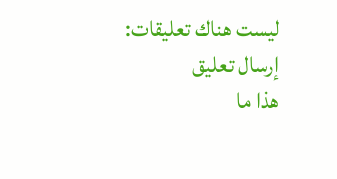ليست هناك تعليقات:
إرسال تعليق
هذا ما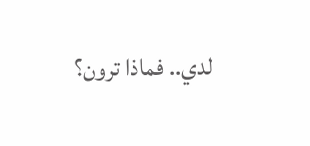لدي.. فماذا ترون؟